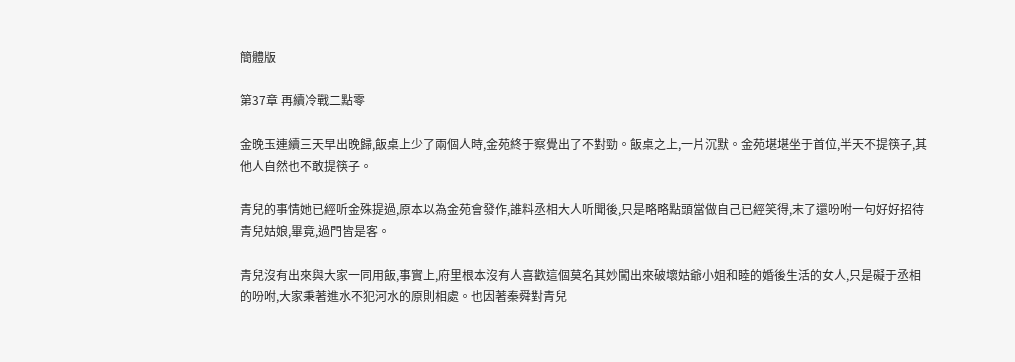簡體版

第37章 再續冷戰二點零

金晚玉連續三天早出晚歸,飯桌上少了兩個人時,金苑終于察覺出了不對勁。飯桌之上,一片沉默。金苑堪堪坐于首位,半天不提筷子,其他人自然也不敢提筷子。

青兒的事情她已經听金殊提過,原本以為金苑會發作,誰料丞相大人听聞後,只是略略點頭當做自己已經笑得,末了還吩咐一句好好招待青兒姑娘,畢竟,過門皆是客。

青兒沒有出來與大家一同用飯,事實上,府里根本沒有人喜歡這個莫名其妙闖出來破壞姑爺小姐和睦的婚後生活的女人,只是礙于丞相的吩咐,大家秉著進水不犯河水的原則相處。也因著秦舜對青兒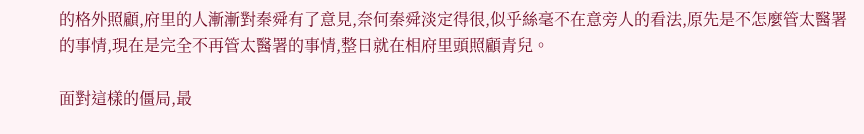的格外照顧,府里的人漸漸對秦舜有了意見,奈何秦舜淡定得很,似乎絲毫不在意旁人的看法,原先是不怎麼管太醫署的事情,現在是完全不再管太醫署的事情,整日就在相府里頭照顧青兒。

面對這樣的僵局,最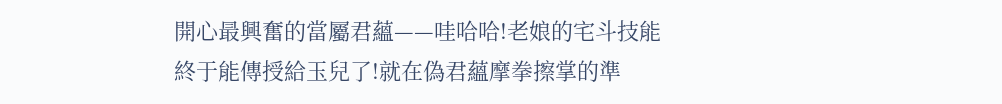開心最興奮的當屬君蘊——哇哈哈!老娘的宅斗技能終于能傳授給玉兒了!就在偽君蘊摩拳擦掌的準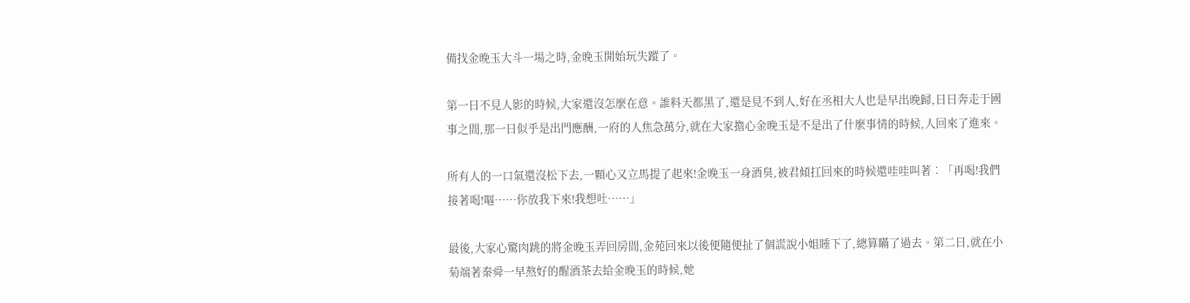備找金晚玉大斗一場之時,金晚玉開始玩失蹤了。

第一日不見人影的時候,大家還沒怎麼在意。誰料天都黑了,還是見不到人,好在丞相大人也是早出晚歸,日日奔走于國事之間,那一日似乎是出門應酬,一府的人焦急萬分,就在大家擔心金晚玉是不是出了什麼事情的時候,人回來了進來。

所有人的一口氣還沒松下去,一顆心又立馬提了起來!金晚玉一身酒臭,被君傾扛回來的時候還哇哇叫著︰「再喝!我們接著喝!嘔……你放我下來!我想吐……」

最後,大家心驚肉跳的將金晚玉弄回房間,金苑回來以後便隨便扯了個謊說小姐睡下了,總算瞞了過去。第二日,就在小菊端著秦舜一早熬好的醒酒茶去給金晚玉的時候,她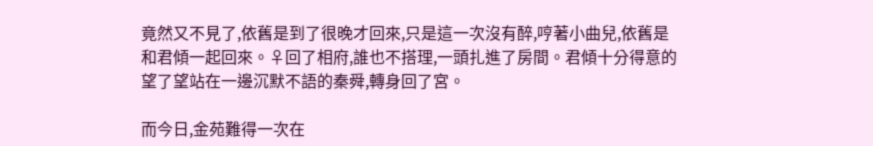竟然又不見了,依舊是到了很晚才回來,只是這一次沒有醉,哼著小曲兒,依舊是和君傾一起回來。♀回了相府,誰也不搭理,一頭扎進了房間。君傾十分得意的望了望站在一邊沉默不語的秦舜,轉身回了宮。

而今日,金苑難得一次在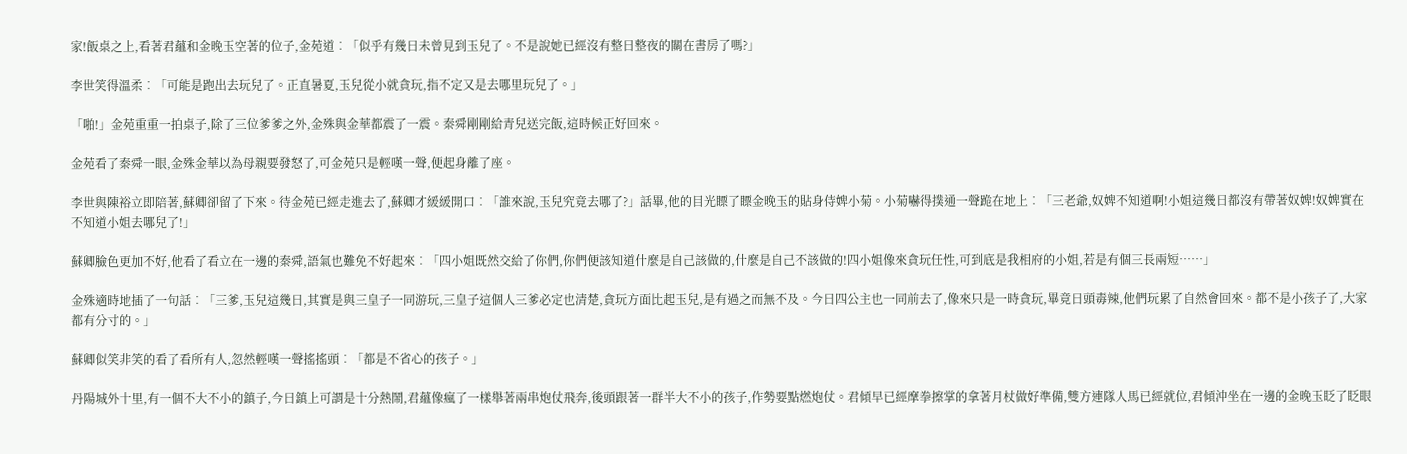家!飯桌之上,看著君蘊和金晚玉空著的位子,金苑道︰「似乎有幾日未曾見到玉兒了。不是說她已經沒有整日整夜的關在書房了嗎?」

李世笑得溫柔︰「可能是跑出去玩兒了。正直暑夏,玉兒從小就貪玩,指不定又是去哪里玩兒了。」

「啪!」金苑重重一拍桌子,除了三位爹爹之外,金殊與金華都震了一震。秦舜剛剛給青兒送完飯,這時候正好回來。

金苑看了秦舜一眼,金殊金華以為母親要發怒了,可金苑只是輕嘆一聲,便起身離了座。

李世與陳裕立即陪著,蘇卿卻留了下來。待金苑已經走進去了,蘇卿才緩緩開口︰「誰來說,玉兒究竟去哪了?」話畢,他的目光瞟了瞟金晚玉的貼身侍婢小菊。小菊嚇得撲通一聲跪在地上︰「三老爺,奴婢不知道啊!小姐這幾日都沒有帶著奴婢!奴婢實在不知道小姐去哪兒了!」

蘇卿臉色更加不好,他看了看立在一邊的秦舜,語氣也難免不好起來︰「四小姐既然交給了你們,你們便該知道什麼是自己該做的,什麼是自己不該做的!四小姐像來貪玩任性,可到底是我相府的小姐,若是有個三長兩短……」

金殊適時地插了一句話︰「三爹,玉兒這幾日,其實是與三皇子一同游玩,三皇子這個人三爹必定也清楚,貪玩方面比起玉兒,是有過之而無不及。今日四公主也一同前去了,像來只是一時貪玩,畢竟日頭毒辣,他們玩累了自然會回來。都不是小孩子了,大家都有分寸的。」

蘇卿似笑非笑的看了看所有人,忽然輕嘆一聲搖搖頭︰「都是不省心的孩子。」

丹陽城外十里,有一個不大不小的鎮子,今日鎮上可謂是十分熱鬧,君蘊像瘋了一樣舉著兩串炮仗飛奔,後頭跟著一群半大不小的孩子,作勢要點燃炮仗。君傾早已經摩拳擦掌的拿著月杖做好準備,雙方連隊人馬已經就位,君傾沖坐在一邊的金晚玉眨了眨眼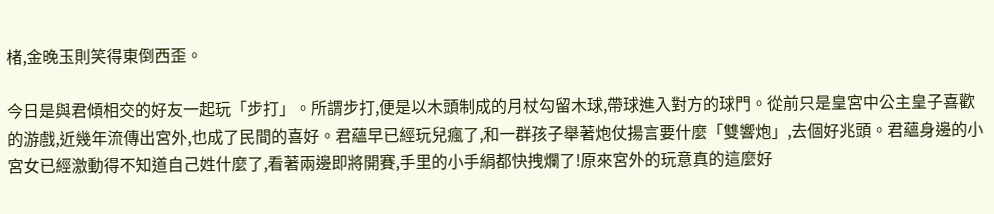楮,金晚玉則笑得東倒西歪。

今日是與君傾相交的好友一起玩「步打」。所謂步打,便是以木頭制成的月杖勾留木球,帶球進入對方的球門。從前只是皇宮中公主皇子喜歡的游戲,近幾年流傳出宮外,也成了民間的喜好。君蘊早已經玩兒瘋了,和一群孩子舉著炮仗揚言要什麼「雙響炮」,去個好兆頭。君蘊身邊的小宮女已經激動得不知道自己姓什麼了,看著兩邊即將開賽,手里的小手絹都快拽爛了!原來宮外的玩意真的這麼好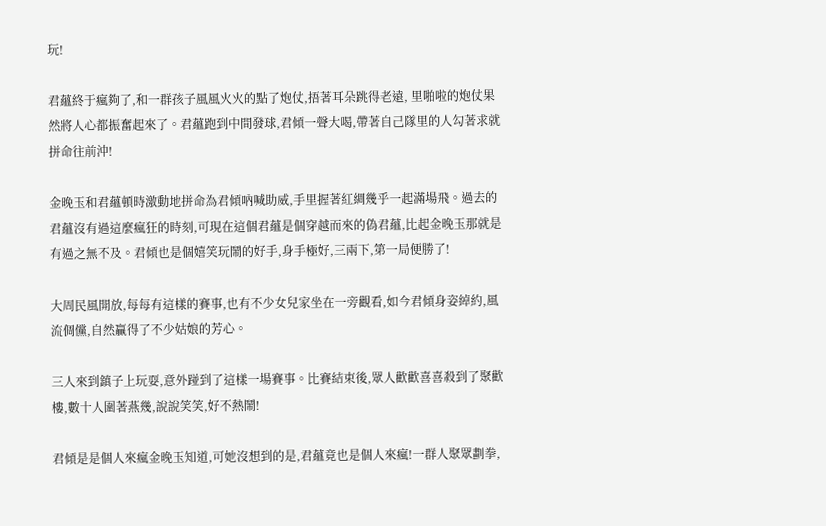玩!

君蘊終于瘋夠了,和一群孩子風風火火的點了炮仗,捂著耳朵跳得老遠, 里啪啦的炮仗果然將人心都振奮起來了。君蘊跑到中間發球,君傾一聲大喝,帶著自己隊里的人勾著求就拼命往前沖!

金晚玉和君蘊頓時激動地拼命為君傾吶喊助威,手里握著紅綢幾乎一起滿場飛。過去的君蘊沒有過這麼瘋狂的時刻,可現在這個君蘊是個穿越而來的偽君蘊,比起金晚玉那就是有過之無不及。君傾也是個嬉笑玩鬧的好手,身手極好,三兩下,第一局便勝了!

大周民風開放,每每有這樣的賽事,也有不少女兒家坐在一旁觀看,如今君傾身姿綽約,風流倜儻,自然贏得了不少姑娘的芳心。

三人來到鎮子上玩耍,意外踫到了這樣一場賽事。比賽結束後,眾人歡歡喜喜殺到了聚歡樓,數十人圍著燕幾,說說笑笑,好不熱鬧!

君傾是是個人來瘋金晚玉知道,可她沒想到的是,君蘊竟也是個人來瘋!一群人聚眾劃拳,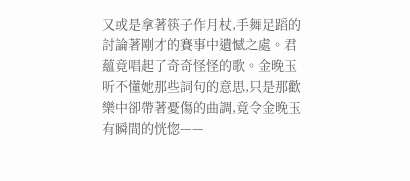又或是拿著筷子作月杖,手舞足蹈的討論著剛才的賽事中遺憾之處。君蘊竟唱起了奇奇怪怪的歌。金晚玉听不懂她那些詞句的意思,只是那歡樂中卻帶著憂傷的曲調,竟令金晚玉有瞬間的恍惚——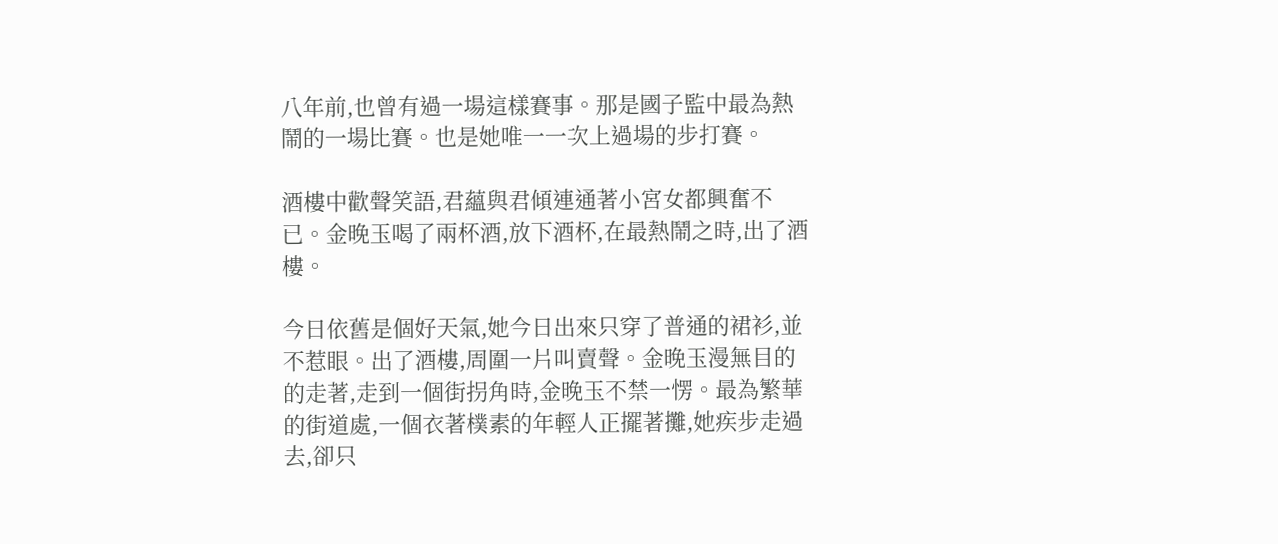八年前,也曾有過一場這樣賽事。那是國子監中最為熱鬧的一場比賽。也是她唯一一次上過場的步打賽。

酒樓中歡聲笑語,君蘊與君傾連通著小宮女都興奮不已。金晚玉喝了兩杯酒,放下酒杯,在最熱鬧之時,出了酒樓。

今日依舊是個好天氣,她今日出來只穿了普通的裙衫,並不惹眼。出了酒樓,周圍一片叫賣聲。金晚玉漫無目的的走著,走到一個街拐角時,金晚玉不禁一愣。最為繁華的街道處,一個衣著樸素的年輕人正擺著攤,她疾步走過去,卻只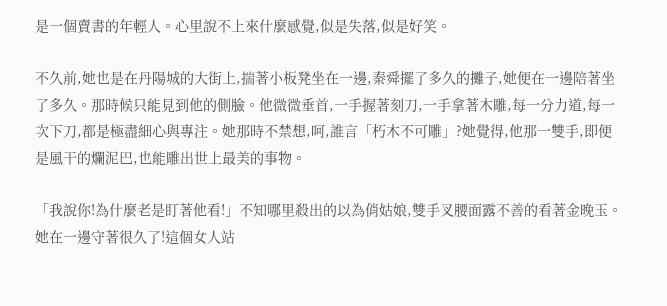是一個賣書的年輕人。心里說不上來什麼感覺,似是失落,似是好笑。

不久前,她也是在丹陽城的大街上,揣著小板凳坐在一邊,秦舜擺了多久的攤子,她便在一邊陪著坐了多久。那時候只能見到他的側臉。他微微垂首,一手握著刻刀,一手拿著木雕,每一分力道,每一次下刀,都是極盡細心與專注。她那時不禁想,呵,誰言「朽木不可雕」?她覺得,他那一雙手,即便是風干的爛泥巴,也能雕出世上最美的事物。

「我說你!為什麼老是盯著他看!」不知哪里殺出的以為俏姑娘,雙手叉腰面露不善的看著金晚玉。她在一邊守著很久了!這個女人站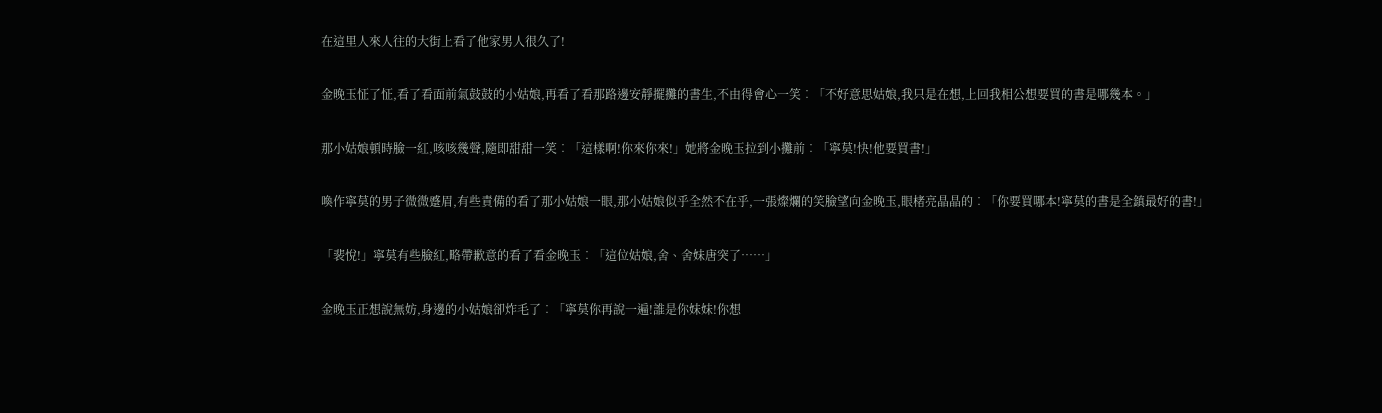在這里人來人往的大街上看了他家男人很久了!

金晚玉怔了怔,看了看面前氣鼓鼓的小姑娘,再看了看那路邊安靜擺攤的書生,不由得會心一笑︰「不好意思姑娘,我只是在想,上回我相公想要買的書是哪幾本。」

那小姑娘頓時臉一紅,咳咳幾聲,隨即甜甜一笑︰「這樣啊!你來你來!」她將金晚玉拉到小攤前︰「寧莫!快!他要買書!」

喚作寧莫的男子微微蹙眉,有些責備的看了那小姑娘一眼,那小姑娘似乎全然不在乎,一張燦爛的笑臉望向金晚玉,眼楮亮晶晶的︰「你要買哪本!寧莫的書是全鎮最好的書!」

「裴悅!」寧莫有些臉紅,略帶歉意的看了看金晚玉︰「這位姑娘,舍、舍妹唐突了……」

金晚玉正想說無妨,身邊的小姑娘卻炸毛了︰「寧莫你再說一遍!誰是你妹妹!你想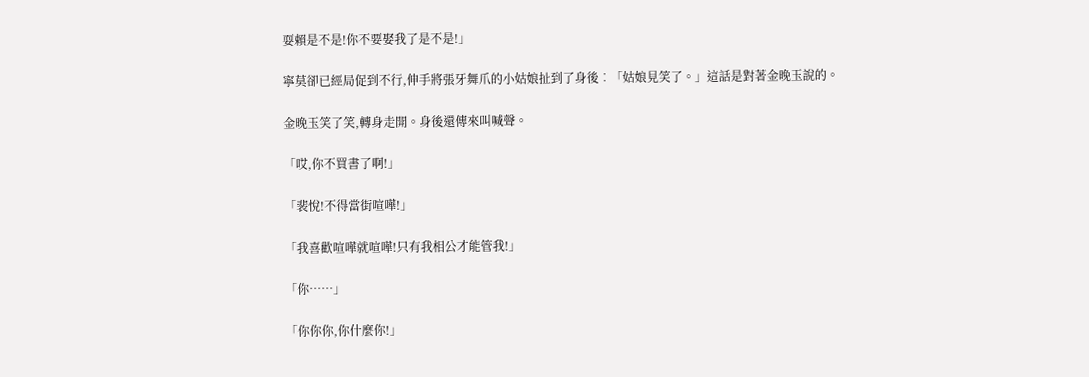耍賴是不是!你不要娶我了是不是!」

寧莫卻已經局促到不行,伸手將張牙舞爪的小姑娘扯到了身後︰「姑娘見笑了。」這話是對著金晚玉說的。

金晚玉笑了笑,轉身走開。身後還傳來叫喊聲。

「哎,你不買書了啊!」

「裴悅!不得當街喧嘩!」

「我喜歡喧嘩就喧嘩!只有我相公才能管我!」

「你……」

「你你你,你什麼你!」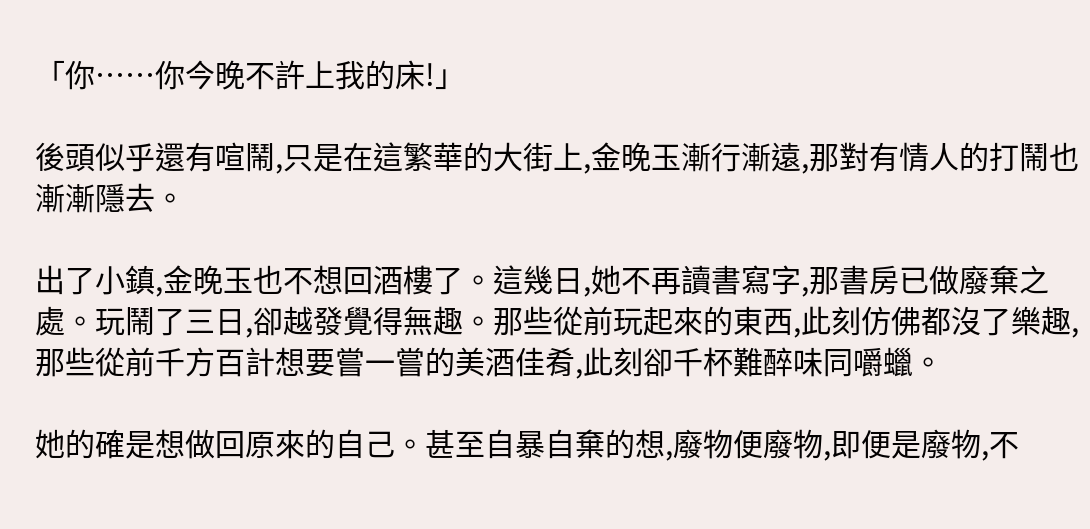「你……你今晚不許上我的床!」

後頭似乎還有喧鬧,只是在這繁華的大街上,金晚玉漸行漸遠,那對有情人的打鬧也漸漸隱去。

出了小鎮,金晚玉也不想回酒樓了。這幾日,她不再讀書寫字,那書房已做廢棄之處。玩鬧了三日,卻越發覺得無趣。那些從前玩起來的東西,此刻仿佛都沒了樂趣,那些從前千方百計想要嘗一嘗的美酒佳肴,此刻卻千杯難醉味同嚼蠟。

她的確是想做回原來的自己。甚至自暴自棄的想,廢物便廢物,即便是廢物,不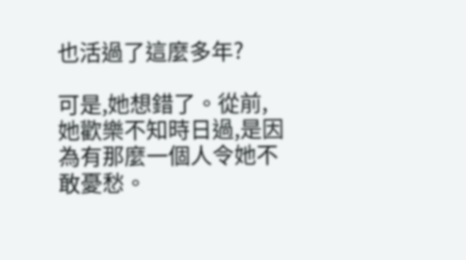也活過了這麼多年?

可是,她想錯了。從前,她歡樂不知時日過,是因為有那麼一個人令她不敢憂愁。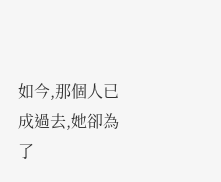如今,那個人已成過去,她卻為了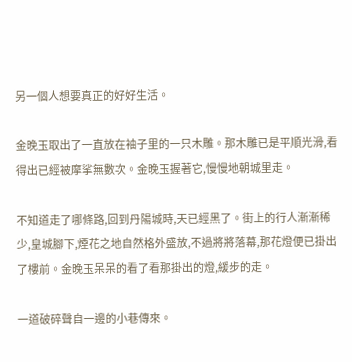另一個人想要真正的好好生活。

金晚玉取出了一直放在袖子里的一只木雕。那木雕已是平順光滑,看得出已經被摩挲無數次。金晚玉握著它,慢慢地朝城里走。

不知道走了哪條路,回到丹陽城時,天已經黑了。街上的行人漸漸稀少,皇城腳下,煙花之地自然格外盛放,不過將將落幕,那花燈便已掛出了樓前。金晚玉呆呆的看了看那掛出的燈,緩步的走。

一道破碎聲自一邊的小巷傳來。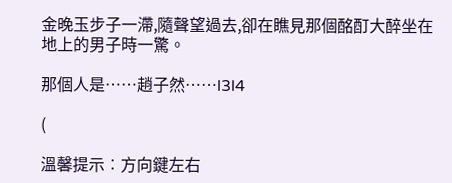金晚玉步子一滯,隨聲望過去,卻在瞧見那個酩酊大醉坐在地上的男子時一驚。

那個人是……趙子然……l3l4

(

溫馨提示︰方向鍵左右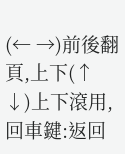(← →)前後翻頁,上下(↑ ↓)上下滾用, 回車鍵:返回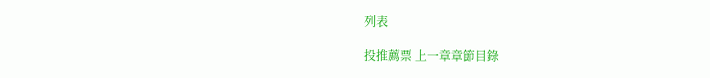列表

投推薦票 上一章章節目錄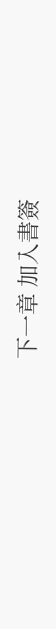下一章 加入書簽